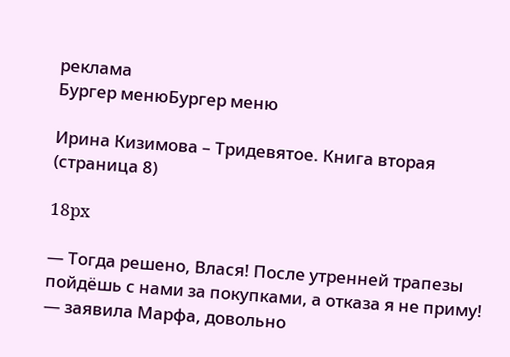реклама
Бургер менюБургер меню

Ирина Кизимова – Тридевятое. Книга вторая (страница 8)

18px

— Тогда решено, Влася! После утренней трапезы пойдёшь с нами за покупками, а отказа я не приму! — заявила Марфа, довольно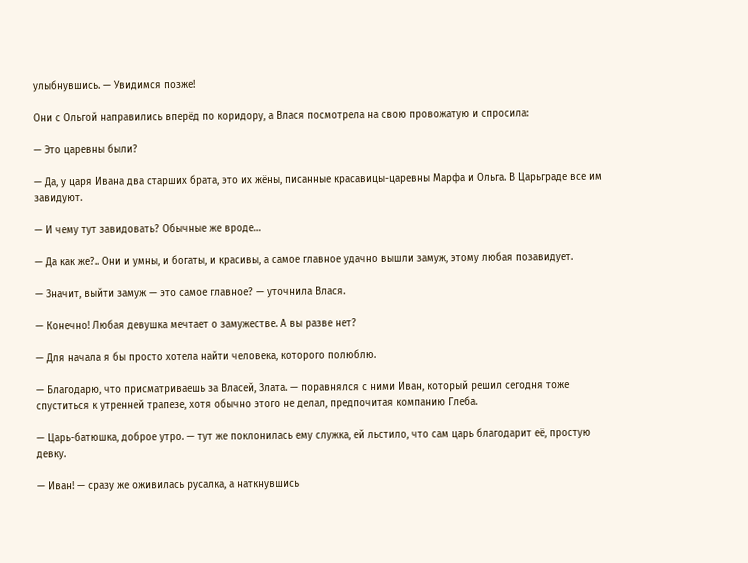улыбнувшись. — Увидимся позже!

Они с Ольгой направились вперёд по коридору, а Влася посмотрела на свою провожатую и спросила:

— Это царевны были?

— Да, у царя Ивана два старших брата, это их жёны, писанные красавицы-царевны Марфа и Ольга. В Царьграде все им завидуют.

— И чему тут завидовать? Обычные же вроде…

— Да как же?.. Они и умны, и богаты, и красивы, а самое главное удачно вышли замуж, этому любая позавидует.

— Значит, выйти замуж — это самое главное? — уточнила Влася.

— Конечно! Любая девушка мечтает о замужестве. А вы разве нет?

— Для начала я бы просто хотела найти человека, которого полюблю.

— Благодарю, что присматриваешь за Власей, Злата. — поравнялся с ними Иван, который решил сегодня тоже спуститься к утренней трапезе, хотя обычно этого не делал, предпочитая компанию Глеба.

— Царь-батюшка, доброе утро. — тут же поклонилась ему служка, ей льстило, что сам царь благодарит её, простую девку.

— Иван! — сразу же оживилась русалка, а наткнувшись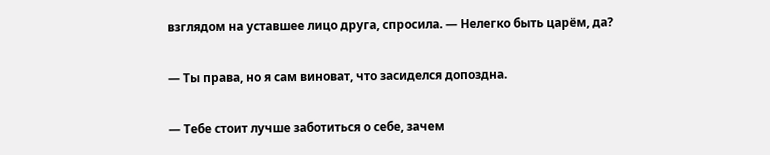взглядом на уставшее лицо друга, спросила. — Нелегко быть царём, да?

— Ты права, но я сам виноват, что засиделся допоздна.

— Тебе стоит лучше заботиться о себе, зачем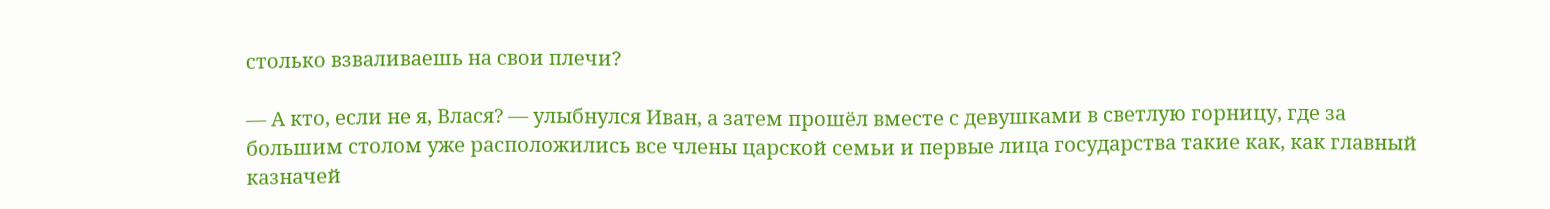столько взваливаешь на свои плечи?

— А кто, если не я, Влася? — улыбнулся Иван, а затем прошёл вместе с девушками в светлую горницу, где за большим столом уже расположились все члены царской семьи и первые лица государства такие как, как главный казначей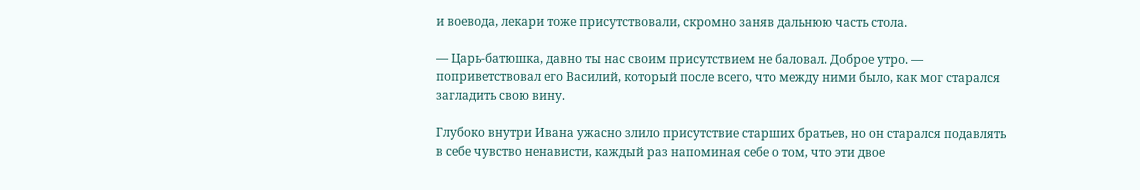и воевода, лекари тоже присутствовали, скромно заняв дальнюю часть стола.

— Царь-батюшка, давно ты нас своим присутствием не баловал. Доброе утро. — поприветствовал его Василий, который после всего, что между ними было, как мог старался загладить свою вину.

Глубоко внутри Ивана ужасно злило присутствие старших братьев, но он старался подавлять в себе чувство ненависти, каждый раз напоминая себе о том, что эти двое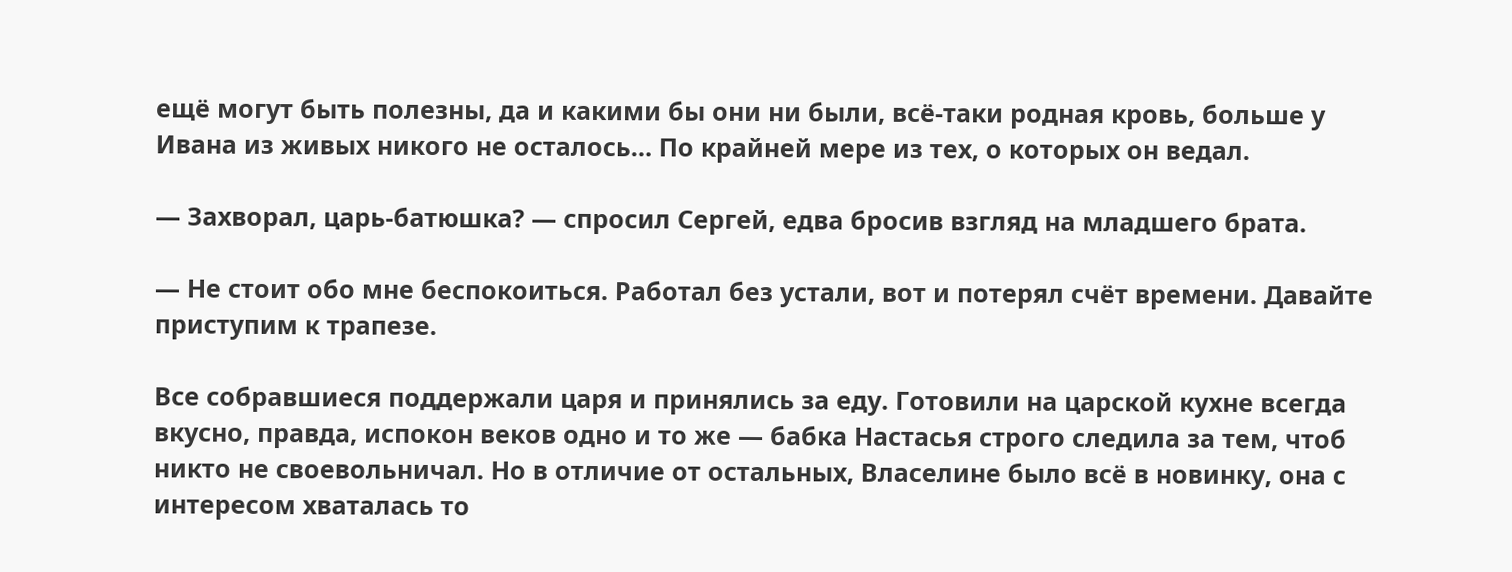ещё могут быть полезны, да и какими бы они ни были, всё-таки родная кровь, больше у Ивана из живых никого не осталось… По крайней мере из тех, о которых он ведал.

— Захворал, царь-батюшка? — спросил Сергей, едва бросив взгляд на младшего брата.

— Не стоит обо мне беспокоиться. Работал без устали, вот и потерял счёт времени. Давайте приступим к трапезе.

Все собравшиеся поддержали царя и принялись за еду. Готовили на царской кухне всегда вкусно, правда, испокон веков одно и то же — бабка Настасья строго следила за тем, чтоб никто не своевольничал. Но в отличие от остальных, Власелине было всё в новинку, она с интересом хваталась то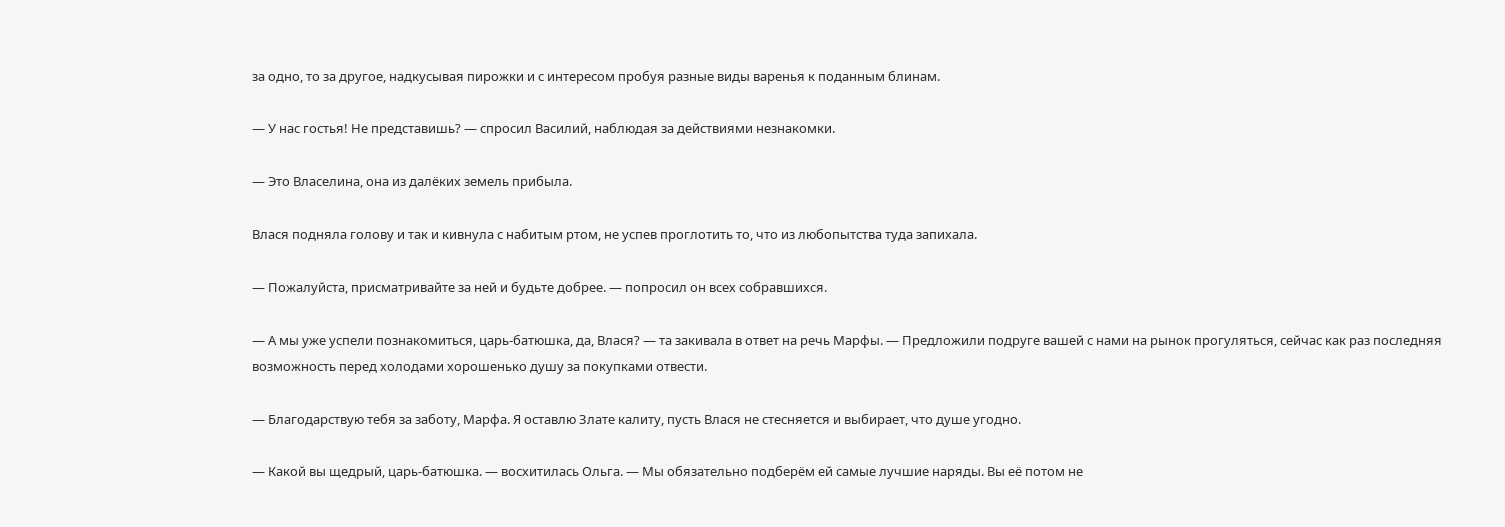за одно, то за другое, надкусывая пирожки и с интересом пробуя разные виды варенья к поданным блинам.

— У нас гостья! Не представишь? — спросил Василий, наблюдая за действиями незнакомки.

— Это Власелина, она из далёких земель прибыла.

Влася подняла голову и так и кивнула с набитым ртом, не успев проглотить то, что из любопытства туда запихала.

— Пожалуйста, присматривайте за ней и будьте добрее. — попросил он всех собравшихся.

— А мы уже успели познакомиться, царь-батюшка, да, Влася? — та закивала в ответ на речь Марфы. — Предложили подруге вашей с нами на рынок прогуляться, сейчас как раз последняя возможность перед холодами хорошенько душу за покупками отвести.

— Благодарствую тебя за заботу, Марфа. Я оставлю Злате калиту, пусть Влася не стесняется и выбирает, что душе угодно.

— Какой вы щедрый, царь-батюшка. — восхитилась Ольга. — Мы обязательно подберём ей самые лучшие наряды. Вы её потом не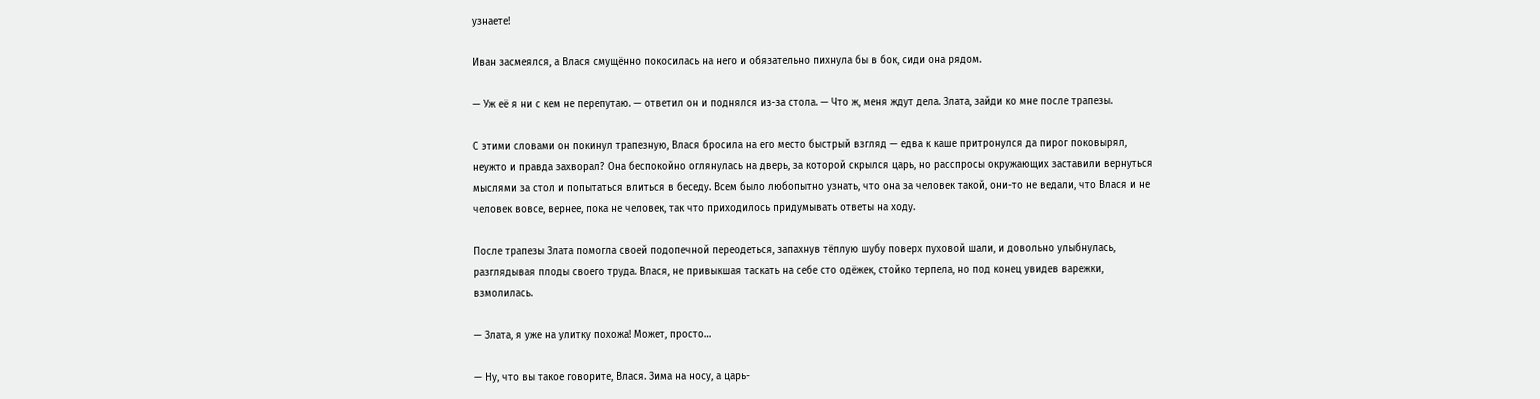узнаете!

Иван засмеялся, а Влася смущённо покосилась на него и обязательно пихнула бы в бок, сиди она рядом.

— Уж её я ни с кем не перепутаю. — ответил он и поднялся из-за стола. — Что ж, меня ждут дела. Злата, зайди ко мне после трапезы.

С этими словами он покинул трапезную, Влася бросила на его место быстрый взгляд — едва к каше притронулся да пирог поковырял, неужто и правда захворал? Она беспокойно оглянулась на дверь, за которой скрылся царь, но расспросы окружающих заставили вернуться мыслями за стол и попытаться влиться в беседу. Всем было любопытно узнать, что она за человек такой, они-то не ведали, что Влася и не человек вовсе, вернее, пока не человек, так что приходилось придумывать ответы на ходу.

После трапезы Злата помогла своей подопечной переодеться, запахнув тёплую шубу поверх пуховой шали, и довольно улыбнулась, разглядывая плоды своего труда. Влася, не привыкшая таскать на себе сто одёжек, стойко терпела, но под конец увидев варежки, взмолилась.

— Злата, я уже на улитку похожа! Может, просто…

— Ну, что вы такое говорите, Влася. Зима на носу, а царь-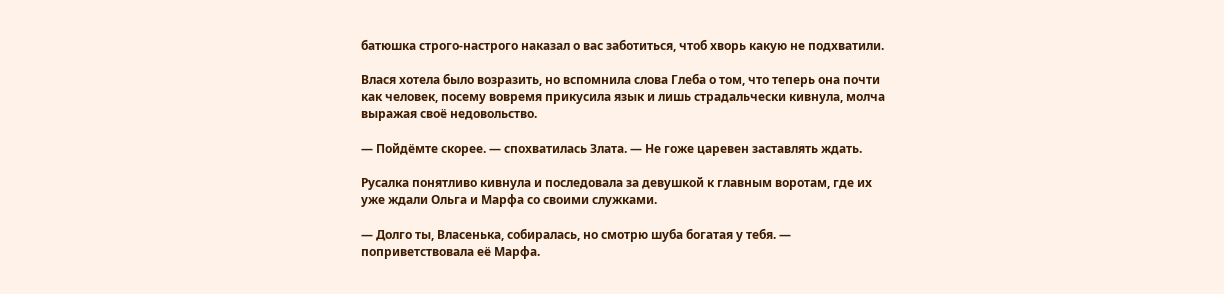батюшка строго-настрого наказал о вас заботиться, чтоб хворь какую не подхватили.

Влася хотела было возразить, но вспомнила слова Глеба о том, что теперь она почти как человек, посему вовремя прикусила язык и лишь страдальчески кивнула, молча выражая своё недовольство.

— Пойдёмте скорее. — спохватилась Злата. — Не гоже царевен заставлять ждать.

Русалка понятливо кивнула и последовала за девушкой к главным воротам, где их уже ждали Ольга и Марфа со своими служками.

— Долго ты, Власенька, собиралась, но смотрю шуба богатая у тебя. — поприветствовала её Марфа.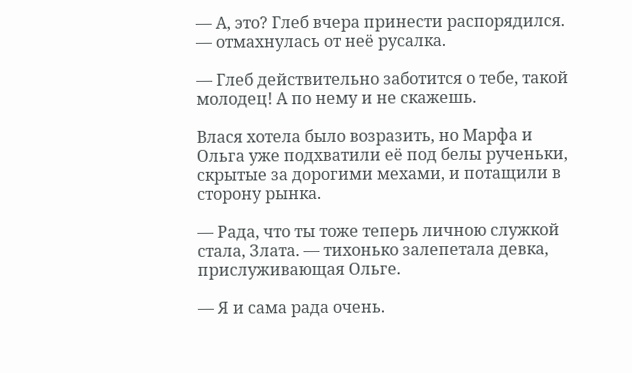— А, это? Глеб вчера принести распорядился. — отмахнулась от неё русалка.

— Глеб действительно заботится о тебе, такой молодец! А по нему и не скажешь.

Влася хотела было возразить, но Марфа и Ольга уже подхватили её под белы рученьки, скрытые за дорогими мехами, и потащили в сторону рынка.

— Рада, что ты тоже теперь личною служкой стала, Злата. — тихонько залепетала девка, прислуживающая Ольге.

— Я и сама рада очень.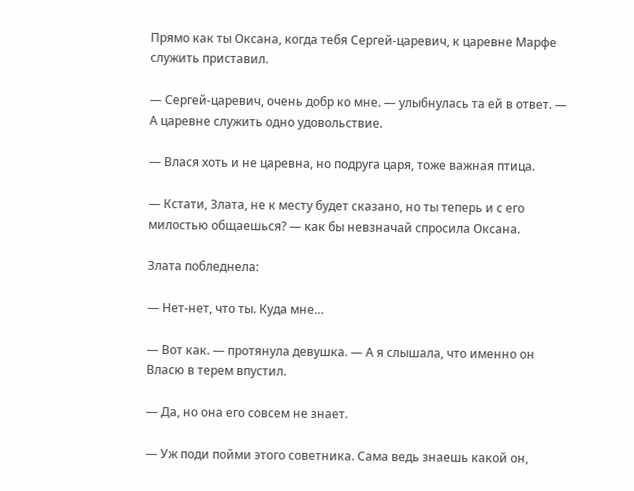Прямо как ты Оксана, когда тебя Сергей-царевич, к царевне Марфе служить приставил.

— Сергей-царевич, очень добр ко мне. — улыбнулась та ей в ответ. — А царевне служить одно удовольствие.

— Влася хоть и не царевна, но подруга царя, тоже важная птица.

— Кстати, Злата, не к месту будет сказано, но ты теперь и с его милостью общаешься? — как бы невзначай спросила Оксана.

Злата побледнела:

— Нет-нет, что ты. Куда мне…

— Вот как. — протянула девушка. — А я слышала, что именно он Власю в терем впустил.

— Да, но она его совсем не знает.

— Уж поди пойми этого советника. Сама ведь знаешь какой он,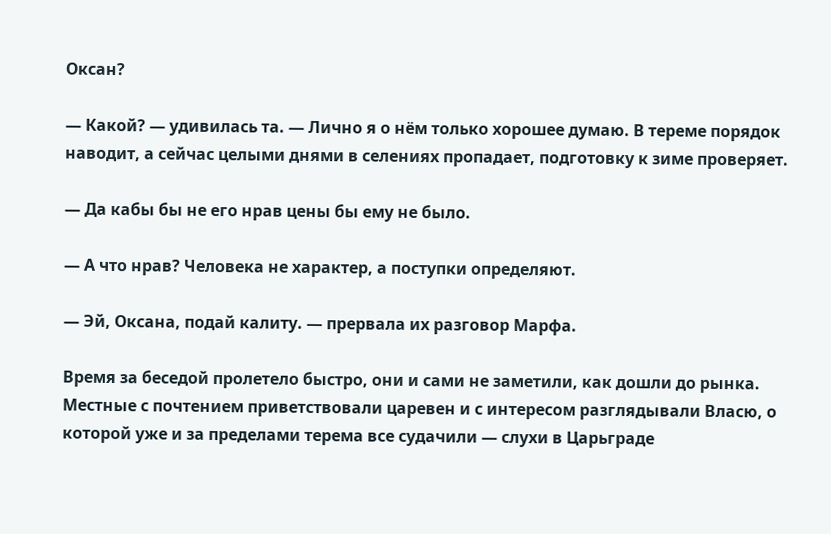Оксан?

— Какой? — удивилась та. — Лично я о нём только хорошее думаю. В тереме порядок наводит, а сейчас целыми днями в селениях пропадает, подготовку к зиме проверяет.

— Да кабы бы не его нрав цены бы ему не было.

— А что нрав? Человека не характер, а поступки определяют.

— Эй, Оксана, подай калиту. — прервала их разговор Марфа.

Время за беседой пролетело быстро, они и сами не заметили, как дошли до рынка. Местные с почтением приветствовали царевен и с интересом разглядывали Власю, о которой уже и за пределами терема все судачили — слухи в Царьграде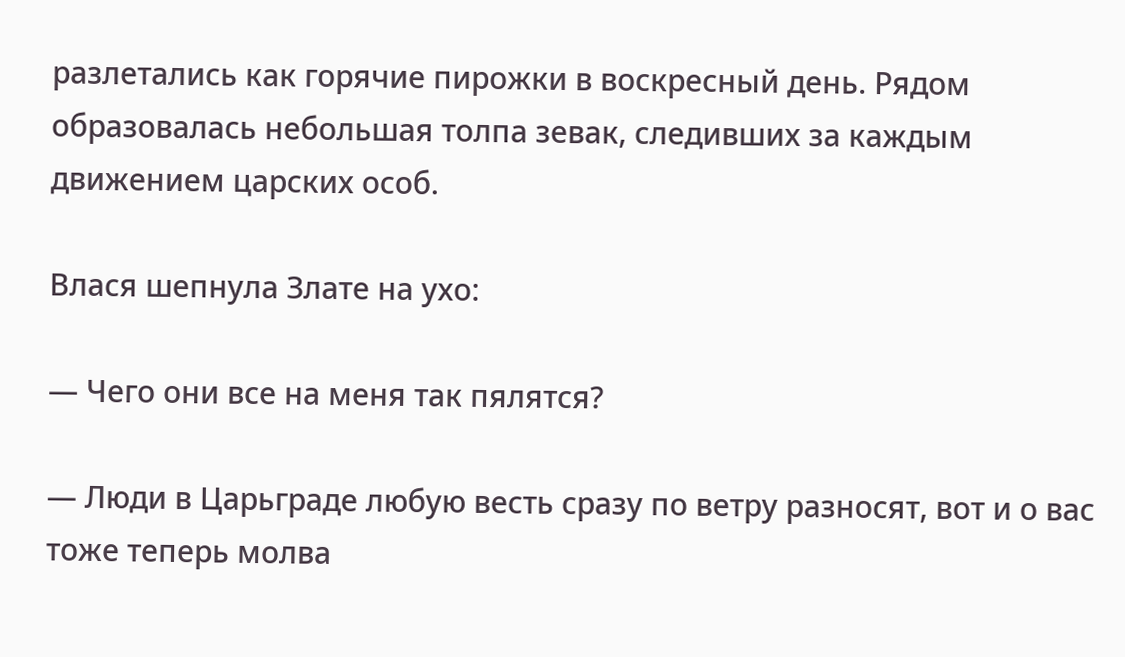разлетались как горячие пирожки в воскресный день. Рядом образовалась небольшая толпа зевак, следивших за каждым движением царских особ.

Влася шепнула Злате на ухо:

— Чего они все на меня так пялятся?

— Люди в Царьграде любую весть сразу по ветру разносят, вот и о вас тоже теперь молва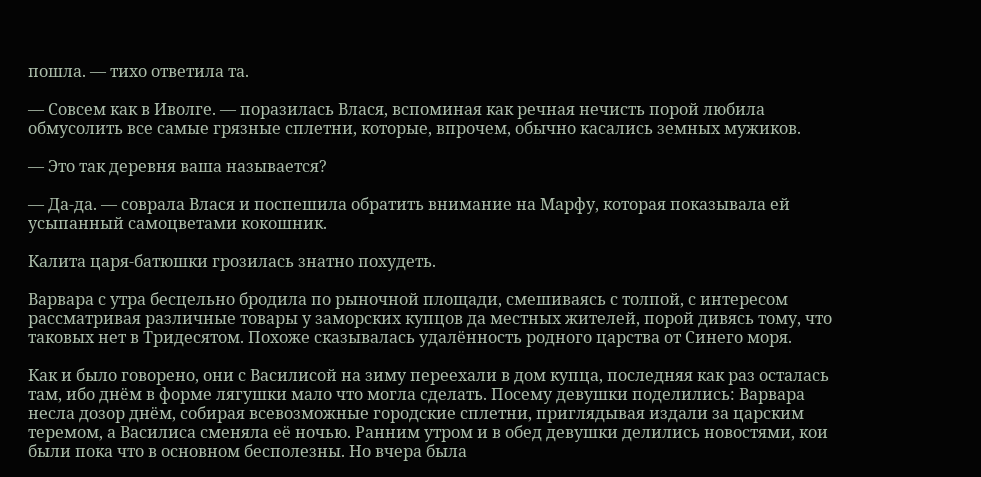пошла. — тихо ответила та.

— Совсем как в Иволге. — поразилась Влася, вспоминая как речная нечисть порой любила обмусолить все самые грязные сплетни, которые, впрочем, обычно касались земных мужиков.

— Это так деревня ваша называется?

— Да-да. — соврала Влася и поспешила обратить внимание на Марфу, которая показывала ей усыпанный самоцветами кокошник.

Калита царя-батюшки грозилась знатно похудеть.

Варвара с утра бесцельно бродила по рыночной площади, смешиваясь с толпой, с интересом рассматривая различные товары у заморских купцов да местных жителей, порой дивясь тому, что таковых нет в Тридесятом. Похоже сказывалась удалённость родного царства от Синего моря.

Как и было говорено, они с Василисой на зиму переехали в дом купца, последняя как раз осталась там, ибо днём в форме лягушки мало что могла сделать. Посему девушки поделились: Варвара несла дозор днём, собирая всевозможные городские сплетни, приглядывая издали за царским теремом, а Василиса сменяла её ночью. Ранним утром и в обед девушки делились новостями, кои были пока что в основном бесполезны. Но вчера была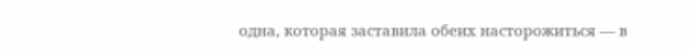одна, которая заставила обеих насторожиться — в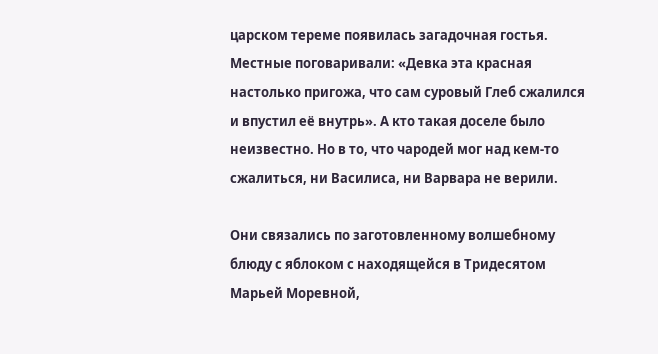царском тереме появилась загадочная гостья. Местные поговаривали: «Девка эта красная настолько пригожа, что сам суровый Глеб сжалился и впустил её внутрь». А кто такая доселе было неизвестно. Но в то, что чародей мог над кем-то сжалиться, ни Василиса, ни Варвара не верили.

Они связались по заготовленному волшебному блюду с яблоком с находящейся в Тридесятом Марьей Моревной,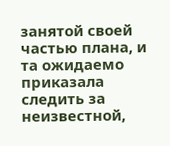занятой своей частью плана, и та ожидаемо приказала следить за неизвестной,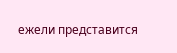ежели представится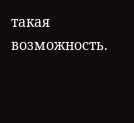такая возможность.